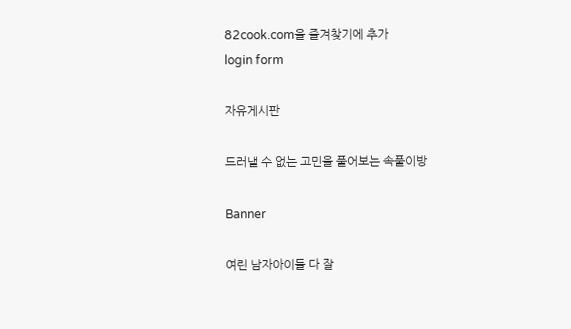82cook.com을 즐겨찾기에 추가
login form

자유게시판

드러낼 수 없는 고민을 풀어보는 속풀이방

Banner

여린 남자아이들 다 잘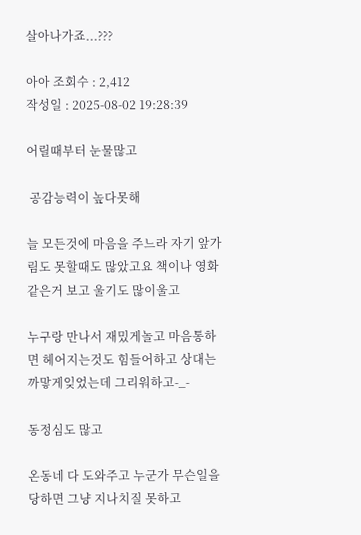살아나가죠...???

아아 조회수 : 2,412
작성일 : 2025-08-02 19:28:39

어릴때부터 눈물많고

 공감능력이 높다못해

늘 모든것에 마음을 주느라 자기 앞가림도 못할때도 많았고요 책이나 영화같은거 보고 울기도 많이울고

누구랑 만나서 재밌게놀고 마음통하면 헤어지는것도 힘들어하고 상대는 까맣게잊었는데 그리워하고-_-

동정심도 많고

온동네 다 도와주고 누군가 무슨일을 당하면 그냥 지나치질 못하고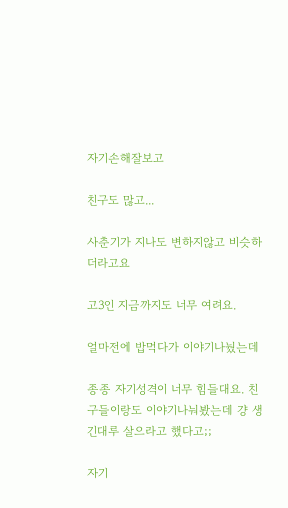자기손해잘보고

친구도 많고...

사춘기가 지나도 변하지않고 비슷하더라고요

고3인 지금까지도 너무 여려요.

얼마전에 밥먹다가 이야기나눴는데

종종 자기성격이 너무 힘들대요. 친구들이랑도 이야기나눠봤는데 걍 생긴대루 살으라고 했다고;;

자기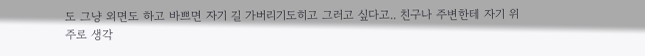도 그냥 외면도 하고 바쁘면 자기 길 가버리기도히고 그러고 싶다고.. 친구나 주변한테 자기 위주로 생각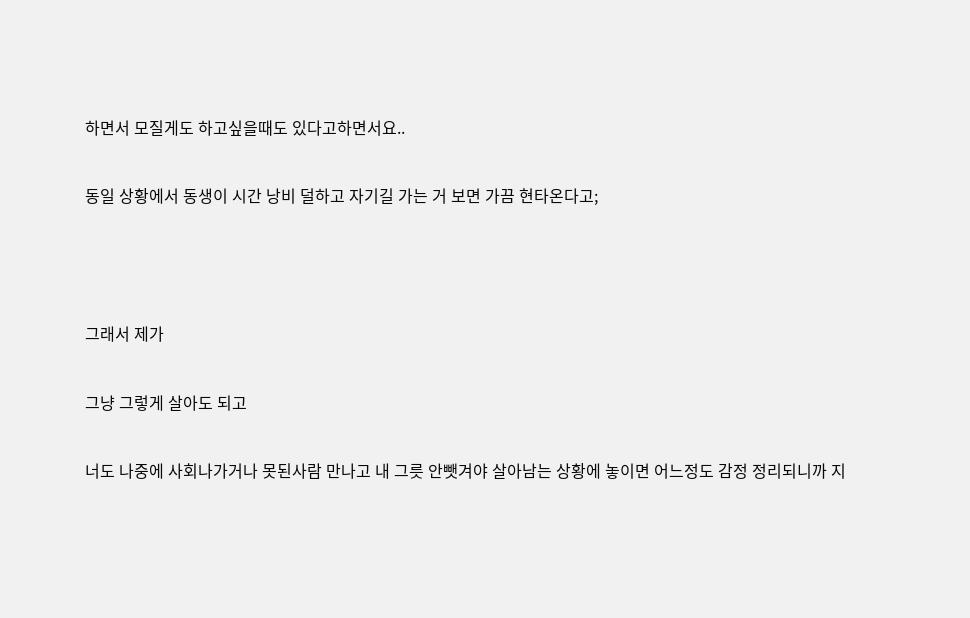하면서 모질게도 하고싶을때도 있다고하면서요..

동일 상황에서 동생이 시간 낭비 덜하고 자기길 가는 거 보면 가끔 현타온다고;



그래서 제가

그냥 그렇게 살아도 되고

너도 나중에 사회나가거나 못된사람 만나고 내 그릇 안뺏겨야 살아남는 상황에 놓이면 어느정도 감정 정리되니까 지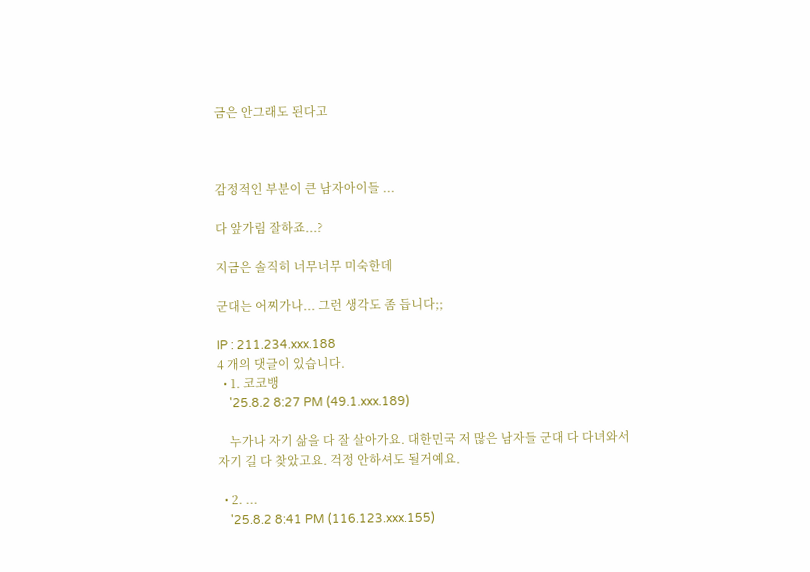금은 안그래도 된다고



감정적인 부분이 큰 남자아이들 ...

다 앞가림 잘하죠...?

지금은 솔직히 너무너무 미숙한데

군대는 어찌가나... 그런 생각도 좀 듭니다;;

IP : 211.234.xxx.188
4 개의 댓글이 있습니다.
  • 1. 코코뱅
    '25.8.2 8:27 PM (49.1.xxx.189)

    누가나 자기 삶을 다 잘 살아가요. 대한민국 저 많은 남자들 군대 다 다녀와서 자기 길 다 찾았고요. 걱정 안하셔도 될거예요.

  • 2. ...
    '25.8.2 8:41 PM (116.123.xxx.155)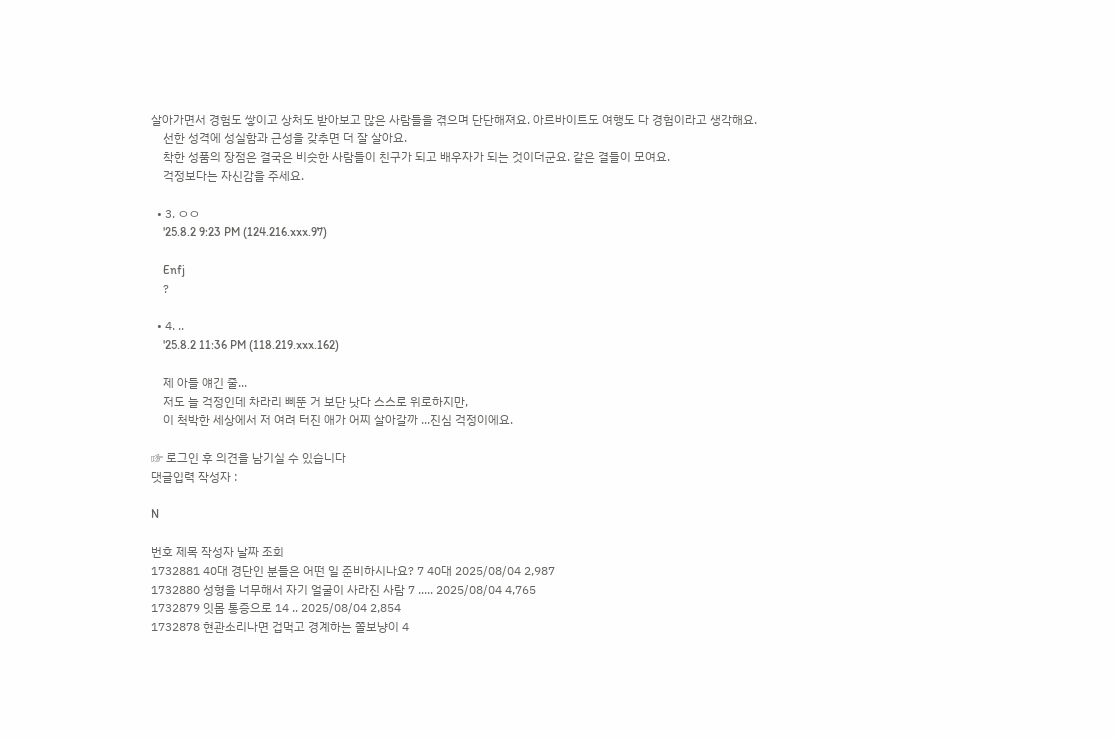살아가면서 경험도 쌓이고 상처도 받아보고 많은 사람들을 겪으며 단단해져요. 아르바이트도 여행도 다 경험이라고 생각해요.
    선한 성격에 성실함과 근성을 갖추면 더 잘 살아요.
    착한 성품의 장점은 결국은 비슷한 사람들이 친구가 되고 배우자가 되는 것이더군요. 같은 결들이 모여요.
    걱정보다는 자신감을 주세요.

  • 3. ㅇㅇ
    '25.8.2 9:23 PM (124.216.xxx.97)

    Enfj
    ?

  • 4. ..
    '25.8.2 11:36 PM (118.219.xxx.162)

    제 아들 얘긴 줄...
    저도 늘 걱정인데 차라리 삐뚠 거 보단 낫다 스스로 위로하지만,
    이 척박한 세상에서 저 여려 터진 애가 어찌 살아갈까 ...진심 걱정이에요.

☞ 로그인 후 의견을 남기실 수 있습니다
댓글입력 작성자 :

N

번호 제목 작성자 날짜 조회
1732881 40대 경단인 분들은 어떤 일 준비하시나요? 7 40대 2025/08/04 2,987
1732880 성형을 너무해서 자기 얼굴이 사라진 사람 7 ..... 2025/08/04 4,765
1732879 잇몸 통증으로 14 .. 2025/08/04 2,854
1732878 현관소리나면 겁먹고 경계하는 쫄보냥이 4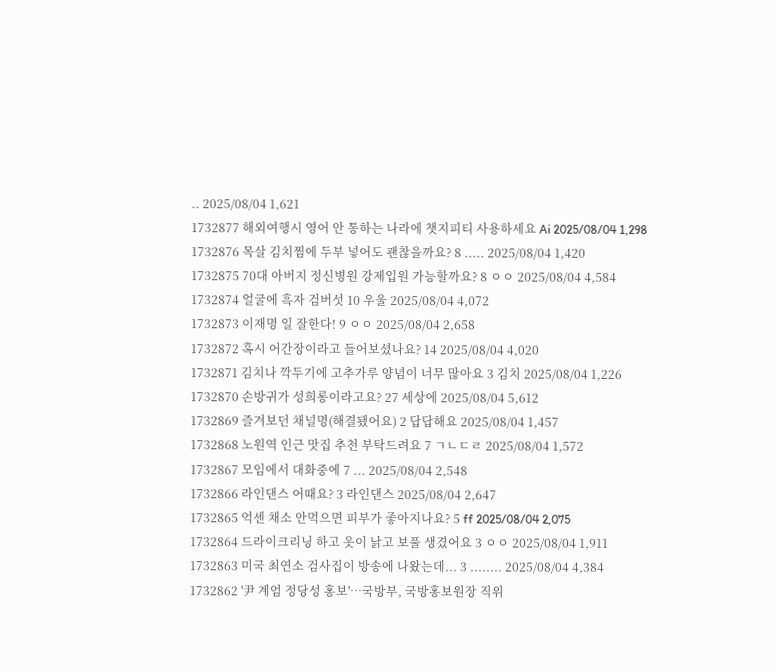.. 2025/08/04 1,621
1732877 해외여행시 영어 안 통하는 나라에 챗지피티 사용하세요 Ai 2025/08/04 1,298
1732876 목살 김치찜에 두부 넣어도 괜찮을까요? 8 ..... 2025/08/04 1,420
1732875 70대 아버지 정신병원 강제입원 가능할까요? 8 ㅇㅇ 2025/08/04 4,584
1732874 얼굴에 흑자 검버섯 10 우울 2025/08/04 4,072
1732873 이재명 일 잘한다! 9 ㅇㅇ 2025/08/04 2,658
1732872 혹시 어간장이라고 들어보셨나요? 14 2025/08/04 4,020
1732871 김치나 깍두기에 고추가루 양념이 너무 많아요 3 김치 2025/08/04 1,226
1732870 손방귀가 성희롱이라고요? 27 세상에 2025/08/04 5,612
1732869 즐겨보던 채널명(해결됐어요) 2 답답해요 2025/08/04 1,457
1732868 노원역 인근 맛집 추천 부탁드려요 7 ㄱㄴㄷㄹ 2025/08/04 1,572
1732867 모임에서 대화중에 7 ... 2025/08/04 2,548
1732866 라인댄스 어때요? 3 라인댄스 2025/08/04 2,647
1732865 억센 채소 안먹으면 피부가 좋아지나요? 5 ff 2025/08/04 2,075
1732864 드라이크리닝 하고 옷이 낡고 보풀 생겼어요 3 ㅇㅇ 2025/08/04 1,911
1732863 미국 최연소 검사집이 방송에 나왔는데... 3 ........ 2025/08/04 4,384
1732862 '尹 계엄 정당성 홍보'…국방부, 국방홍보원장 직위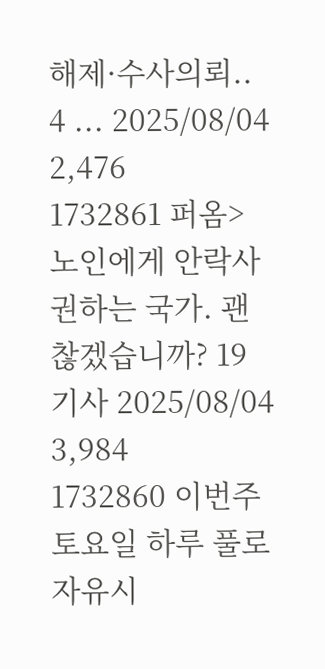해제·수사의뢰.. 4 ... 2025/08/04 2,476
1732861 퍼옴> 노인에게 안락사 권하는 국가. 괜찮겠습니까? 19 기사 2025/08/04 3,984
1732860 이번주 토요일 하루 풀로 자유시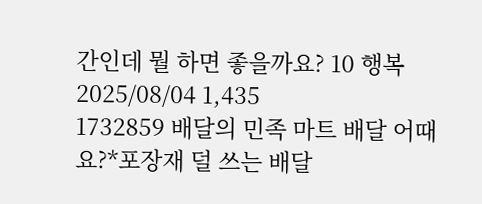간인데 뭘 하면 좋을까요? 10 행복 2025/08/04 1,435
1732859 배달의 민족 마트 배달 어때요?*포장재 덜 쓰는 배달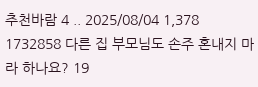추천바람 4 .. 2025/08/04 1,378
1732858 다른 집 부모님도 손주 혼내지 마라 하나요? 19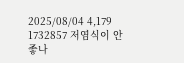2025/08/04 4,179
1732857 저염식이 안좋나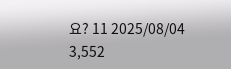요? 11 2025/08/04 3,552